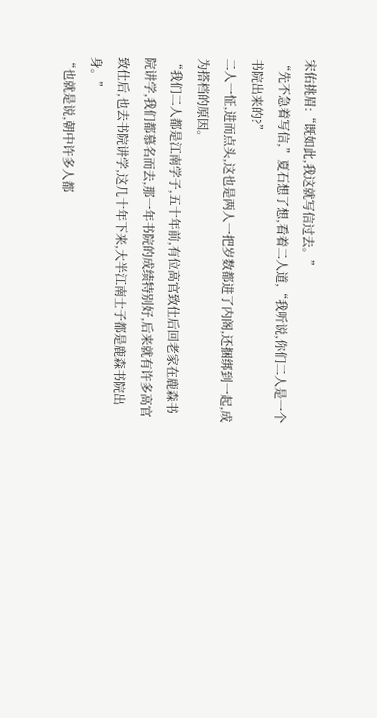宋佑挑眉:“既如此,我这就写信过去。”
“先不急着写信,”夏石想了想,看着二人道,“我听说,你们二人是一个书院出来的?”
二人一怔,进而点头,这也是两人一把岁数都进了内阁,还捆绑到一起,成为搭档的原因。
“我们二人都是江南学子,五十年前,有位高官致仕后回老家在鹿森书院讲学,我们都慕名而去,那一年书院的成绩特别好,后来就有许多高官致仕后,也去书院讲学,这几十年下来,大半江南士子都是鹿森书院出身。”
“也就是说,朝中许多人都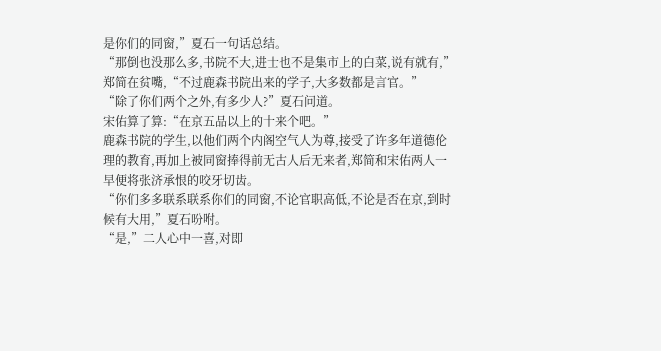是你们的同窗,”夏石一句话总结。
“那倒也没那么多,书院不大,进士也不是集市上的白菜,说有就有,”郑简在贫嘴,“不过鹿森书院出来的学子,大多数都是言官。”
“除了你们两个之外,有多少人?”夏石问道。
宋佑算了算:“在京五品以上的十来个吧。”
鹿森书院的学生,以他们两个内阁空气人为尊,接受了许多年道德伦理的教育,再加上被同窗捧得前无古人后无来者,郑简和宋佑两人一早便将张济承恨的咬牙切齿。
“你们多多联系联系你们的同窗,不论官职高低,不论是否在京,到时候有大用,”夏石吩咐。
“是,”二人心中一喜,对即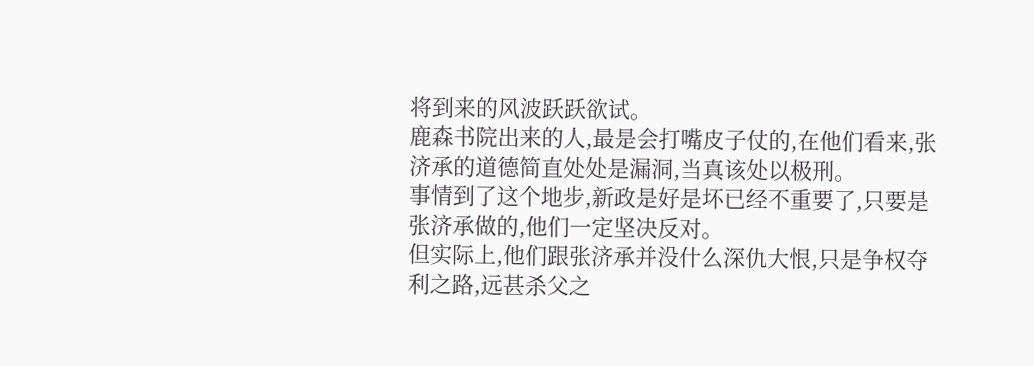将到来的风波跃跃欲试。
鹿森书院出来的人,最是会打嘴皮子仗的,在他们看来,张济承的道德简直处处是漏洞,当真该处以极刑。
事情到了这个地步,新政是好是坏已经不重要了,只要是张济承做的,他们一定坚决反对。
但实际上,他们跟张济承并没什么深仇大恨,只是争权夺利之路,远甚杀父之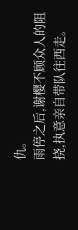仇。
雨停之后,谢樱不顾众人的阻挠,执意亲自带队往西走。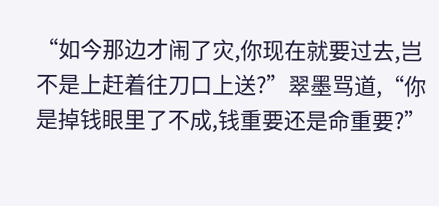“如今那边才闹了灾,你现在就要过去,岂不是上赶着往刀口上送?”翠墨骂道,“你是掉钱眼里了不成,钱重要还是命重要?”